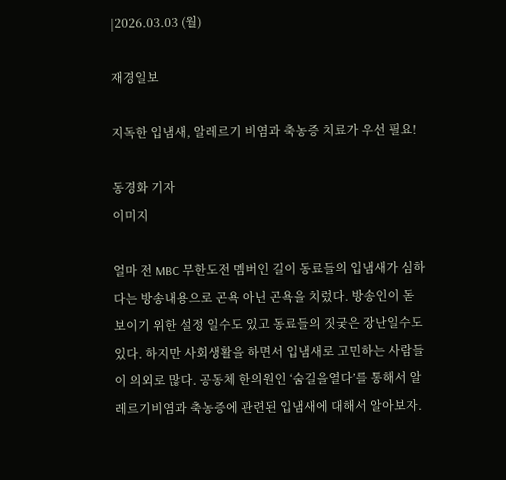|2026.03.03 (월)

재경일보

지독한 입냄새, 알레르기 비염과 축농증 치료가 우선 필요!

동경화 기자
이미지

얼마 전 MBC 무한도전 멤버인 길이 동료들의 입냄새가 심하다는 방송내용으로 곤욕 아닌 곤욕을 치렀다. 방송인이 돋보이기 위한 설정 일수도 있고 동료들의 짓궂은 장난일수도 있다. 하지만 사회생활을 하면서 입냄새로 고민하는 사람들이 의외로 많다. 공동체 한의원인 ‘숨길을열다’를 통해서 알레르기비염과 축농증에 관련된 입냄새에 대해서 알아보자.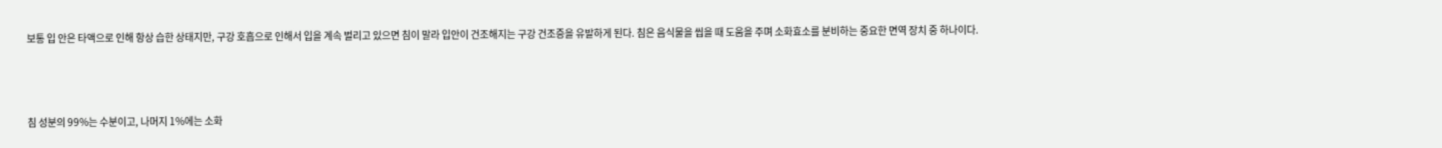보통 입 안은 타액으로 인해 항상 습한 상태지만, 구강 호흡으로 인해서 입을 계속 벌리고 있으면 침이 말라 입안이 건조해지는 구강 건조증을 유발하게 된다. 침은 음식물을 씹을 때 도움을 주며 소화효소를 분비하는 중요한 면역 장치 중 하나이다.



침 성분의 99%는 수분이고, 나머지 1%에는 소화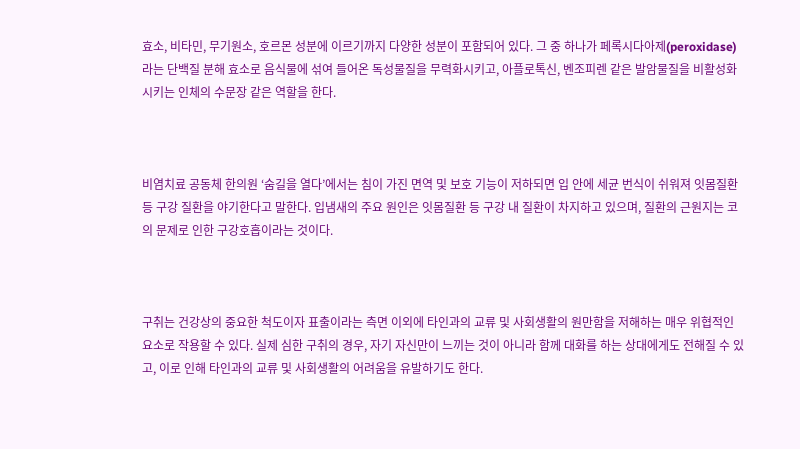효소, 비타민, 무기원소, 호르몬 성분에 이르기까지 다양한 성분이 포함되어 있다. 그 중 하나가 페록시다아제(peroxidase)라는 단백질 분해 효소로 음식물에 섞여 들어온 독성물질을 무력화시키고, 아플로톡신, 벤조피렌 같은 발암물질을 비활성화 시키는 인체의 수문장 같은 역할을 한다.



비염치료 공동체 한의원 ‘숨길을 열다’에서는 침이 가진 면역 및 보호 기능이 저하되면 입 안에 세균 번식이 쉬워져 잇몸질환 등 구강 질환을 야기한다고 말한다. 입냄새의 주요 원인은 잇몸질환 등 구강 내 질환이 차지하고 있으며, 질환의 근원지는 코의 문제로 인한 구강호흡이라는 것이다.



구취는 건강상의 중요한 척도이자 표출이라는 측면 이외에 타인과의 교류 및 사회생활의 원만함을 저해하는 매우 위협적인 요소로 작용할 수 있다. 실제 심한 구취의 경우, 자기 자신만이 느끼는 것이 아니라 함께 대화를 하는 상대에게도 전해질 수 있고, 이로 인해 타인과의 교류 및 사회생활의 어려움을 유발하기도 한다.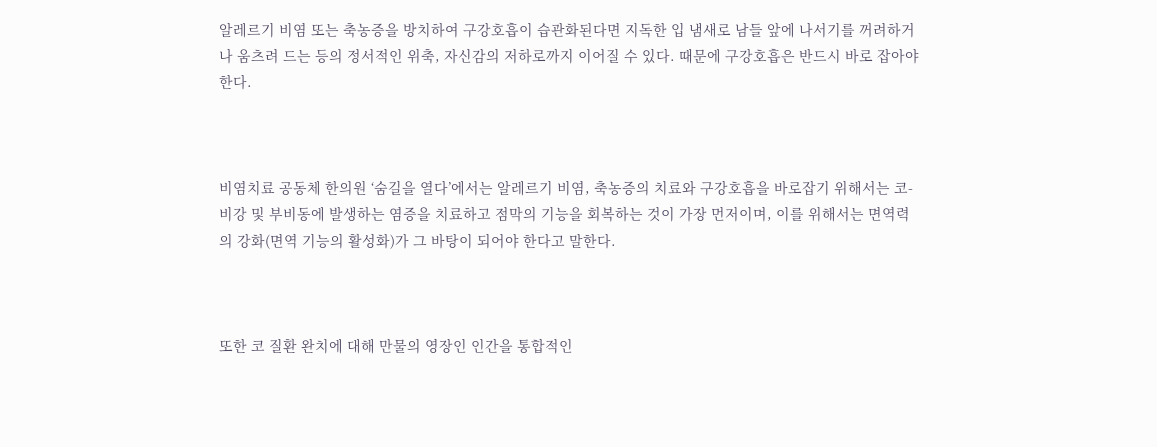알레르기 비염 또는 축농증을 방치하여 구강호흡이 습관화된다면 지독한 입 냄새로 남들 앞에 나서기를 꺼려하거나 움츠려 드는 등의 정서적인 위축, 자신감의 저하로까지 이어질 수 있다. 때문에 구강호흡은 반드시 바로 잡아야 한다.



비염치료 공동체 한의원 ‘숨길을 열다’에서는 알레르기 비염, 축농증의 치료와 구강호흡을 바로잡기 위해서는 코-비강 및 부비동에 발생하는 염증을 치료하고 점막의 기능을 회복하는 것이 가장 먼저이며, 이를 위해서는 면역력의 강화(면역 기능의 활성화)가 그 바탕이 되어야 한다고 말한다.



또한 코 질환 완치에 대해 만물의 영장인 인간을 통합적인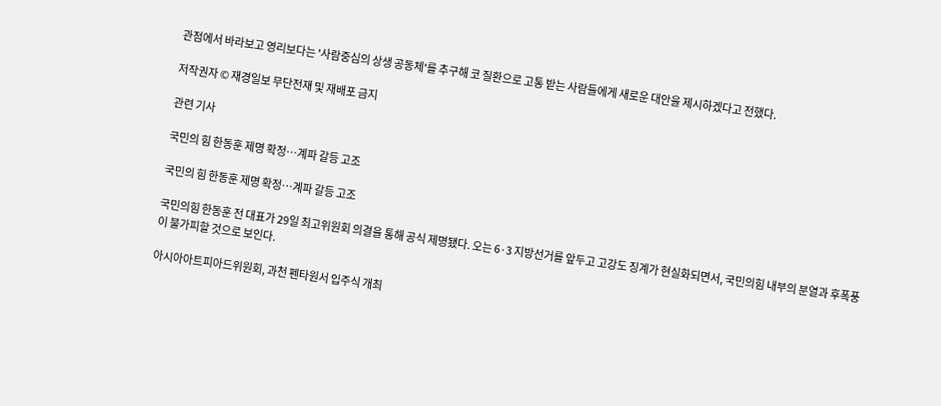관점에서 바라보고 영리보다는 '사람중심의 상생 공동체'를 추구해 코 질환으로 고통 받는 사람들에게 새로운 대안을 제시하겠다고 전했다.

저작권자 © 재경일보 무단전재 및 재배포 금지

관련 기사

국민의 힘 한동훈 제명 확정…계파 갈등 고조

국민의 힘 한동훈 제명 확정…계파 갈등 고조

국민의힘 한동훈 전 대표가 29일 최고위원회 의결을 통해 공식 제명됐다. 오는 6·3 지방선거를 앞두고 고강도 징계가 현실화되면서, 국민의힘 내부의 분열과 후폭풍이 불가피할 것으로 보인다.

아시아아트피아드위원회, 과천 펜타원서 입주식 개최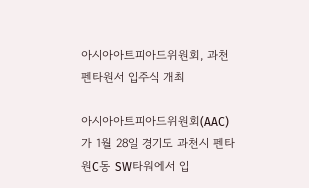아시아아트피아드위원회, 과천 펜타원서 입주식 개최

아시아아트피아드위원회(AAC)가 1월 28일 경기도 과천시 펜타원C동 SW타워에서 입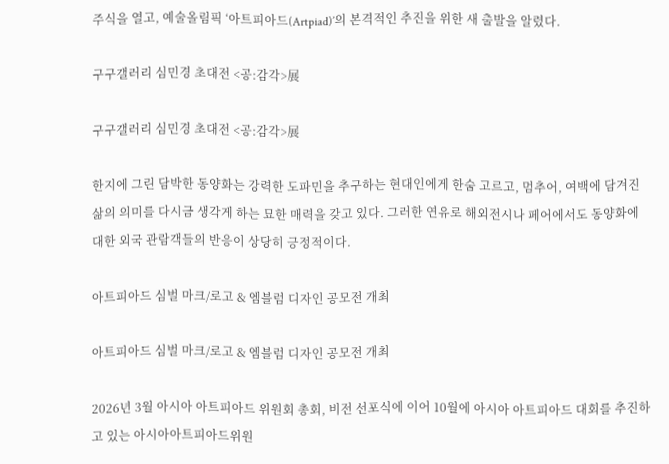주식을 열고, 예술올림픽 ‘아트피아드(Artpiad)’의 본격적인 추진을 위한 새 출발을 알렸다.

구구갤러리 심민경 초대전 <공:감각>展

구구갤러리 심민경 초대전 <공:감각>展

한지에 그린 담박한 동양화는 강력한 도파민을 추구하는 현대인에게 한숨 고르고, 멈추어, 여백에 담겨진 삶의 의미를 다시금 생각게 하는 묘한 매력을 갖고 있다. 그러한 연유로 해외전시나 페어에서도 동양화에 대한 외국 관람객들의 반응이 상당히 긍정적이다.

아트피아드 심벌 마크/로고 & 엠블럼 디자인 공모전 개최

아트피아드 심벌 마크/로고 & 엠블럼 디자인 공모전 개최

2026년 3월 아시아 아트피아드 위원회 총회, 비전 선포식에 이어 10월에 아시아 아트피아드 대회를 추진하고 있는 아시아아트피아드위원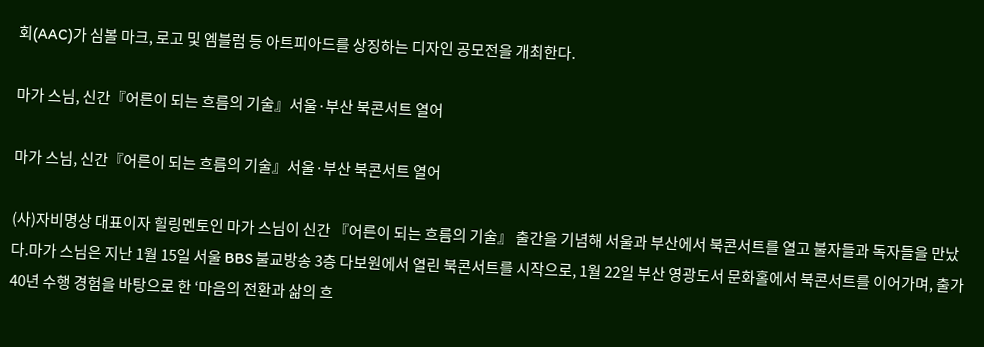회(AAC)가 심볼 마크, 로고 및 엠블럼 등 아트피아드를 상징하는 디자인 공모전을 개최한다.

마가 스님, 신간『어른이 되는 흐름의 기술』서울·부산 북콘서트 열어

마가 스님, 신간『어른이 되는 흐름의 기술』서울·부산 북콘서트 열어

(사)자비명상 대표이자 힐링멘토인 마가 스님이 신간 『어른이 되는 흐름의 기술』 출간을 기념해 서울과 부산에서 북콘서트를 열고 불자들과 독자들을 만났다.마가 스님은 지난 1월 15일 서울 BBS 불교방송 3층 다보원에서 열린 북콘서트를 시작으로, 1월 22일 부산 영광도서 문화홀에서 북콘서트를 이어가며, 출가 40년 수행 경험을 바탕으로 한 ‘마음의 전환과 삶의 흐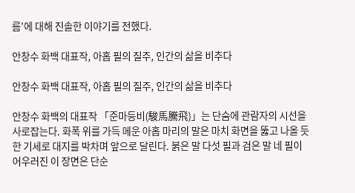름’에 대해 진솔한 이야기를 전했다.

안창수 화백 대표작, 아홉 필의 질주, 인간의 삶을 비추다

안창수 화백 대표작, 아홉 필의 질주, 인간의 삶을 비추다

안창수 화백의 대표작 「준마등비(駿馬騰飛)」는 단숨에 관람자의 시선을 사로잡는다. 화폭 위를 가득 메운 아홉 마리의 말은 마치 화면을 뚫고 나올 듯한 기세로 대지를 박차며 앞으로 달린다. 붉은 말 다섯 필과 검은 말 네 필이 어우러진 이 장면은 단순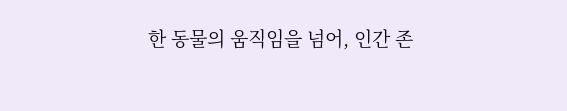한 동물의 움직임을 넘어, 인간 존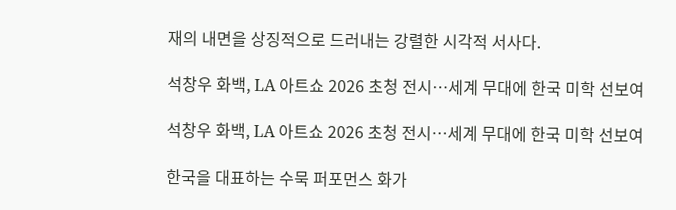재의 내면을 상징적으로 드러내는 강렬한 시각적 서사다.

석창우 화백, LA 아트쇼 2026 초청 전시…세계 무대에 한국 미학 선보여

석창우 화백, LA 아트쇼 2026 초청 전시…세계 무대에 한국 미학 선보여

한국을 대표하는 수묵 퍼포먼스 화가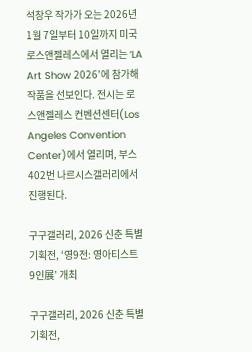석창우 작가가 오는 2026년 1월 7일부터 10일까지 미국 로스앤젤레스에서 열리는 ‘LA Art Show 2026’에 참가해 작품을 선보인다. 전시는 로스앤젤레스 컨벤션센터(Los Angeles Convention Center)에서 열리며, 부스 402번 나르시스갤러리에서 진행된다.

구구갤러리, 2026 신춘 특별기획전, ‘영9전: 영아티스트 9인展’ 개최

구구갤러리, 2026 신춘 특별기획전,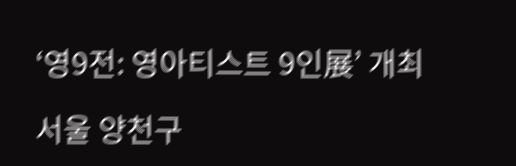‘영9전: 영아티스트 9인展’ 개최

서울 양천구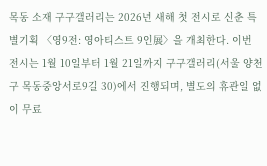목동 소재 구구갤러리는 2026년 새해 첫 전시로 신춘 특별기획 〈영9전: 영아티스트 9인展〉을 개최한다. 이번 전시는 1월 10일부터 1월 21일까지 구구갤러리(서울 양천구 목동중앙서로9길 30)에서 진행되며, 별도의 휴관일 없이 무료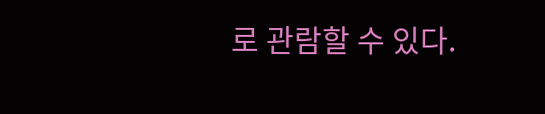로 관람할 수 있다.